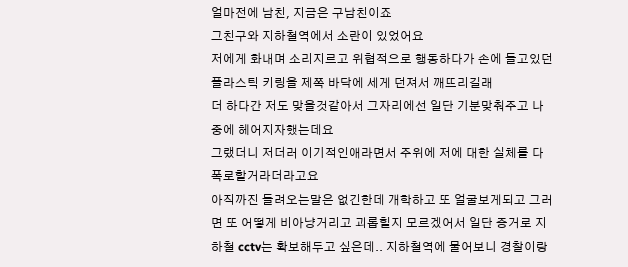얼마전에 남친, 지금은 구남친이죠
그친구와 지하철역에서 소란이 있었어요
저에게 화내며 소리지르고 위협적으로 행동하다가 손에 들고있던 플라스틱 키링을 제쪽 바닥에 세게 던져서 깨뜨리길래
더 하다간 저도 맞을것같아서 그자리에선 일단 기분맞춰주고 나중에 헤어지자했는데요
그랬더니 저더러 이기적인애라면서 주위에 저에 대한 실체를 다 폭로할거라더라고요
아직까진 들려오는말은 없긴한데 개학하고 또 얼굴보게되고 그러면 또 어떻게 비아냥거리고 괴롭힐지 모르겠어서 일단 증거로 지하철 cctv는 확보해두고 싶은데.. 지하철역에 물어보니 경찰이랑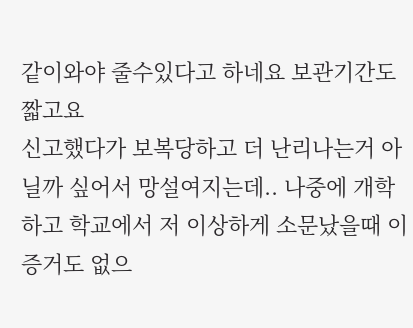같이와야 줄수있다고 하네요 보관기간도 짧고요
신고했다가 보복당하고 더 난리나는거 아닐까 싶어서 망설여지는데.. 나중에 개학하고 학교에서 저 이상하게 소문났을때 이 증거도 없으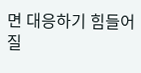면 대응하기 힘들어질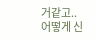거같고..
어떻게 신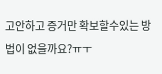고안하고 증거만 확보할수있는 방법이 없을까요?ㅠㅜ